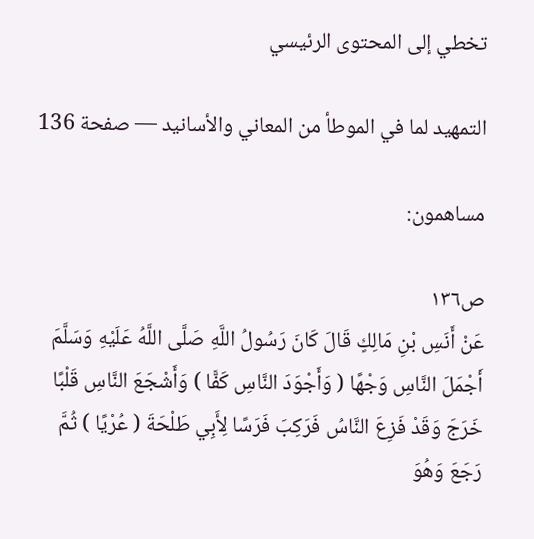تخطي إلى المحتوى الرئيسي

التمهيد لما في الموطأ من المعاني والأسانيد — صفحة 136

مساهمون:

ص١٣٦
عَنْ أَنَسِ بْنِ مَالِكٍ قَالَ كَانَ رَسُولُ اللَّهِ صَلَّى اللَّهُ عَلَيْهِ وَسَلَّمَ أَجْمَلَ النَّاسِ وَجْهًا ( وَأَجْوَدَ النَّاسِ كَفًّا ) وَأَشْجَعَ النَّاسِ قَلْبًا خَرَجَ وَقَدْ فَزِعَ النَّاسُ فَرَكِبَ فَرَسًا لِأَبِي طَلْحَةَ ( عُرْيًا ) ثُمَّ رَجَعَ وَهُوَ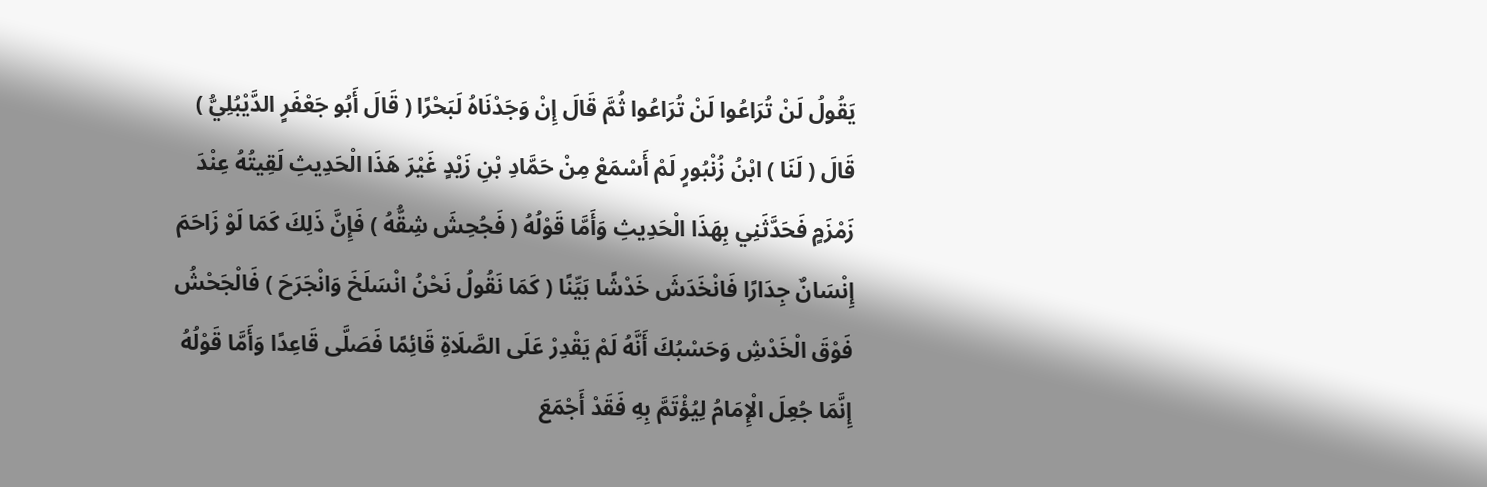يَقُولُ لَنْ تُرَاعُوا لَنْ تُرَاعُوا ثُمَّ قَالَ إِنْ وَجَدْنَاهُ لَبَحْرًا ( قَالَ أَبُو جَعْفَرٍ الدَّيْبُلِيُّ ) قَالَ ( لَنَا ) ابْنُ زُنْبُورٍ لَمْ أَسْمَعْ مِنْ حَمَّادِ بْنِ زَيْدٍ غَيْرَ هَذَا الْحَدِيثِ لَقِيتُهُ عِنْدَ زَمْزَمٍ فَحَدَّثَنِي بِهَذَا الْحَدِيثِ وَأَمَّا قَوْلُهُ ( فَجُحِشَ شِقُّهُ ) فَإِنَّ ذَلِكَ كَمَا لَوْ زَاحَمَ إِنْسَانٌ جِدَارًا فَانْخَدَشَ خَدْشًا بَيِّنًا ( كَمَا نَقُولُ نَحْنُ انْسَلَخَ وَانْجَرَحَ ) فَالْجَحْشُ فَوْقَ الْخَدْشِ وَحَسْبُكَ أَنَّهُ لَمْ يَقْدِرْ عَلَى الصَّلَاةِ قَائِمًا فَصَلَّى قَاعِدًا وَأَمَّا قَوْلُهُ إِنَّمَا جُعِلَ الْإِمَامُ لِيُؤْتَمَّ بِهِ فَقَدْ أَجْمَعَ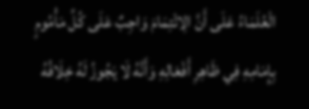الْعُلَمَاءُ عَلَى أَنَّ الِائْتِمَامَ وَاجِبٌ عَلَى كُلِّ مَأْمُومٍ بِإِمَامِهِ فِي ظَاهِرِ أَفْعَالِهِ وَأَنَّهُ لَا يَجُوزُ لَهُ خِلَافُهُ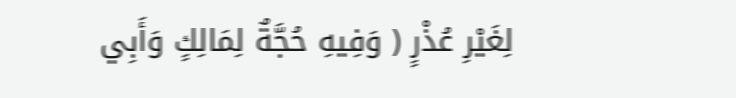لِغَيْرِ عُذْرٍ ( وَفِيهِ حُجَّةٌ لِمَالِكٍ وَأَبِي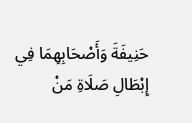حَنِيفَةَ وَأَصْحَابِهِمَا فِي إِبْطَالِ صَلَاةِ مَنْ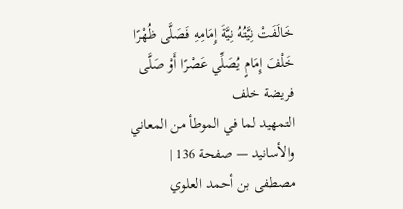خَالَفَتْ نِيَّتُهُ نِيَّةَ إِمَامِهِ فَصَلَّى ظُهْرًا خَلْفَ إِمَامٍ يُصَلِّي عَصْرًا أَوْ صَلَّى فريضة خلف
التمهيد لما في الموطأ من المعاني والأسانيد — صفحة 136 | مصطفى بن أحمد العلوي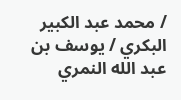/ محمد عبد الكبير البكري / يوسف بن عبد الله النمري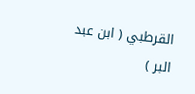القرطبي ( ابن عبد البر )